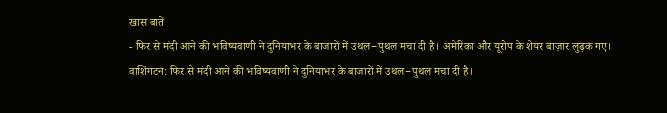खास बातें
- फिर से मंदी आने की भविष्यवाणी ने दुनियाभर के बाजारों में उथल−पुथल मचा दी है। अमेरिका और यूरोप के शेयर बाज़ार लुढ़क गए।
वाशिंगटन: फिर से मंदी आने की भविष्यवाणी ने दुनियाभर के बाजारों में उथल−पुथल मचा दी है।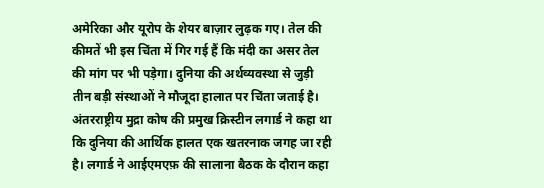अमेरिका और यूरोप के शेयर बाज़ार लुढ़क गए। तेल की कीमतें भी इस चिंता में गिर गई हैं कि मंदी का असर तेल की मांग पर भी पड़ेगा। दुनिया की अर्थव्यवस्था से जुड़ी तीन बड़ी संस्थाओं ने मौजूदा हालात पर चिंता जताई है। अंतरराष्ट्रीय मुद्रा कोष की प्रमुख क्रिस्टीन लगार्ड ने कहा था कि दुनिया की आर्थिक हालत एक खतरनाक जगह जा रही है। लगार्ड ने आईएमएफ़ की सालाना बैठक के दौरान कहा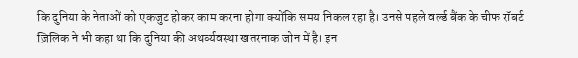कि दुनिया के नेताओं को एकजुट होकर काम करना होगा क्योंकि समय निकल रहा है। उनसे पहले वर्ल्ड बैंक के चीफ रॉबर्ट ज़िलिक ने भी कहा था कि दुनिया की अथर्व्यवस्था खतरनाक जोन में है। इन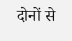दोनों से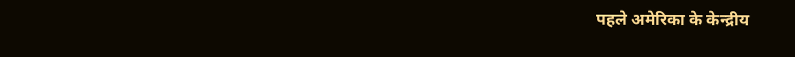पहले अमेरिका के केन्द्रीय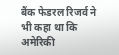बैंक फेडरल रिजर्व ने भी कहा था कि अमेरिकी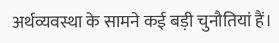अर्थव्यवस्था के सामने कई बड़ी चुनौतियां हैं।